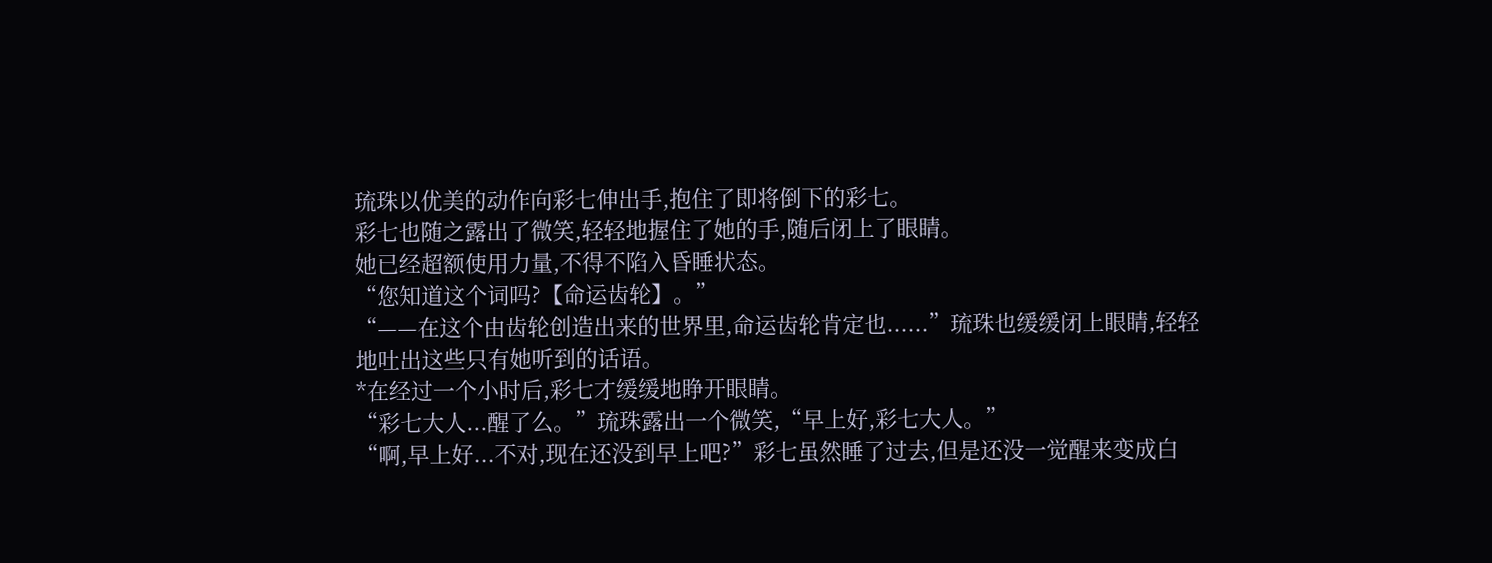琉珠以优美的动作向彩七伸出手,抱住了即将倒下的彩七。
彩七也随之露出了微笑,轻轻地握住了她的手,随后闭上了眼睛。
她已经超额使用力量,不得不陷入昏睡状态。
“您知道这个词吗?【命运齿轮】。”
“——在这个由齿轮创造出来的世界里,命运齿轮肯定也......”琉珠也缓缓闭上眼睛,轻轻地吐出这些只有她听到的话语。
*在经过一个小时后,彩七才缓缓地睁开眼睛。
“彩七大人...醒了么。”琉珠露出一个微笑,“早上好,彩七大人。”
“啊,早上好...不对,现在还没到早上吧?”彩七虽然睡了过去,但是还没一觉醒来变成白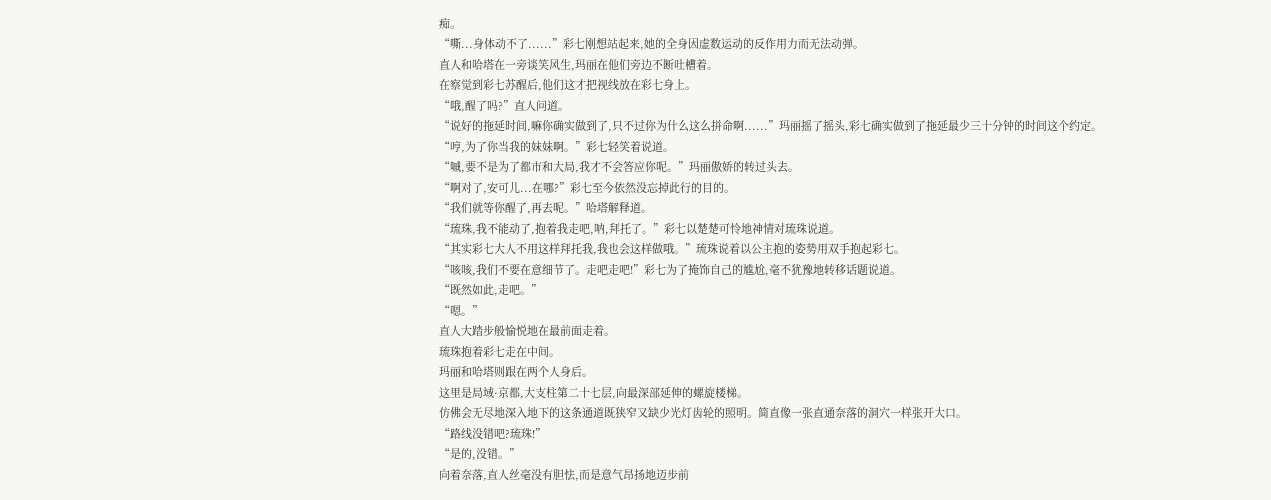痴。
“嘶...身体动不了......”彩七刚想站起来,她的全身因虚数运动的反作用力而无法动弹。
直人和哈塔在一旁谈笑风生,玛丽在他们旁边不断吐槽着。
在察觉到彩七苏醒后,他们这才把视线放在彩七身上。
“哦,醒了吗?”直人问道。
“说好的拖延时间,嘛你确实做到了,只不过你为什么这么拼命啊......”玛丽摇了摇头,彩七确实做到了拖延最少三十分钟的时间这个约定。
“哼,为了你当我的妹妹啊。”彩七轻笑着说道。
“嘁,要不是为了都市和大局,我才不会答应你呢。”玛丽傲娇的转过头去。
“啊对了,安可儿...在哪?”彩七至今依然没忘掉此行的目的。
“我们就等你醒了,再去呢。”哈塔解释道。
“琉珠,我不能动了,抱着我走吧,呐,拜托了。”彩七以楚楚可怜地神情对琉珠说道。
“其实彩七大人不用这样拜托我,我也会这样做哦。”琉珠说着以公主抱的姿势用双手抱起彩七。
“咳咳,我们不要在意细节了。走吧走吧!”彩七为了掩饰自己的尴尬,毫不犹豫地转移话题说道。
“既然如此,走吧。”
“嗯。”
直人大踏步般愉悦地在最前面走着。
琉珠抱着彩七走在中间。
玛丽和哈塔则跟在两个人身后。
这里是局域·京都,大支柱第二十七层,向最深部延伸的螺旋楼梯。
仿佛会无尽地深入地下的这条通道既狭窄又缺少光灯齿轮的照明。简直像一张直通奈落的洞穴一样张开大口。
“路线没错吧?琉珠!”
“是的,没错。”
向着奈落,直人丝毫没有胆怯,而是意气昂扬地迈步前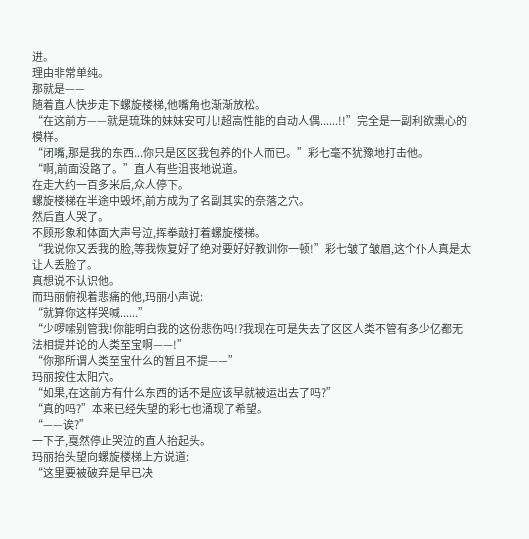进。
理由非常单纯。
那就是——
随着直人快步走下螺旋楼梯,他嘴角也渐渐放松。
“在这前方——就是琉珠的妹妹安可儿!超高性能的自动人偶......!!”完全是一副利欲熏心的模样。
“闭嘴,那是我的东西...你只是区区我包养的仆人而已。”彩七毫不犹豫地打击他。
“啊,前面没路了。”直人有些沮丧地说道。
在走大约一百多米后,众人停下。
螺旋楼梯在半途中毁坏,前方成为了名副其实的奈落之穴。
然后直人哭了。
不顾形象和体面大声号泣,挥拳敲打着螺旋楼梯。
“我说你又丢我的脸,等我恢复好了绝对要好好教训你一顿!”彩七皱了皱眉,这个仆人真是太让人丢脸了。
真想说不认识他。
而玛丽俯视着悲痛的他,玛丽小声说:
“就算你这样哭喊......”
“少啰嗦别管我!你能明白我的这份悲伤吗!?我现在可是失去了区区人类不管有多少亿都无法相提并论的人类至宝啊——!”
“你那所谓人类至宝什么的暂且不提——”
玛丽按住太阳穴。
“如果,在这前方有什么东西的话不是应该早就被运出去了吗?”
“真的吗?”本来已经失望的彩七也涌现了希望。
“——诶?”
一下子,戛然停止哭泣的直人抬起头。
玛丽抬头望向螺旋楼梯上方说道:
“这里要被破弃是早已决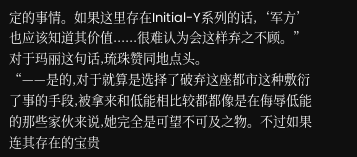定的事情。如果这里存在Initial-Y系列的话,‘军方’也应该知道其价值......很难认为会这样弃之不顾。”
对于玛丽这句话,琉珠赞同地点头。
“——是的,对于就算是选择了破弃这座都市这种敷衍了事的手段,被拿来和低能相比较都都像是在侮辱低能的那些家伙来说,她完全是可望不可及之物。不过如果连其存在的宝贵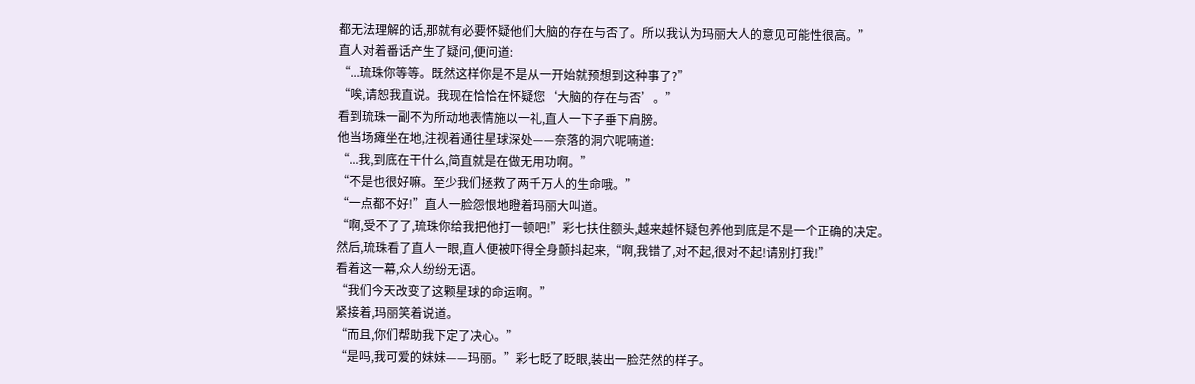都无法理解的话,那就有必要怀疑他们大脑的存在与否了。所以我认为玛丽大人的意见可能性很高。”
直人对着番话产生了疑问,便问道:
“...琉珠你等等。既然这样你是不是从一开始就预想到这种事了?”
“唉,请恕我直说。我现在恰恰在怀疑您‘大脑的存在与否’。”
看到琉珠一副不为所动地表情施以一礼,直人一下子垂下肩膀。
他当场瘫坐在地,注视着通往星球深处——奈落的洞穴呢喃道:
“...我,到底在干什么,简直就是在做无用功啊。”
“不是也很好嘛。至少我们拯救了两千万人的生命哦。”
“一点都不好!”直人一脸怨恨地瞪着玛丽大叫道。
“啊,受不了了,琉珠你给我把他打一顿吧!”彩七扶住额头,越来越怀疑包养他到底是不是一个正确的决定。
然后,琉珠看了直人一眼,直人便被吓得全身颤抖起来,“啊,我错了,对不起,很对不起!请别打我!”
看着这一幕,众人纷纷无语。
“我们今天改变了这颗星球的命运啊。”
紧接着,玛丽笑着说道。
“而且,你们帮助我下定了决心。”
“是吗,我可爱的妹妹——玛丽。”彩七眨了眨眼,装出一脸茫然的样子。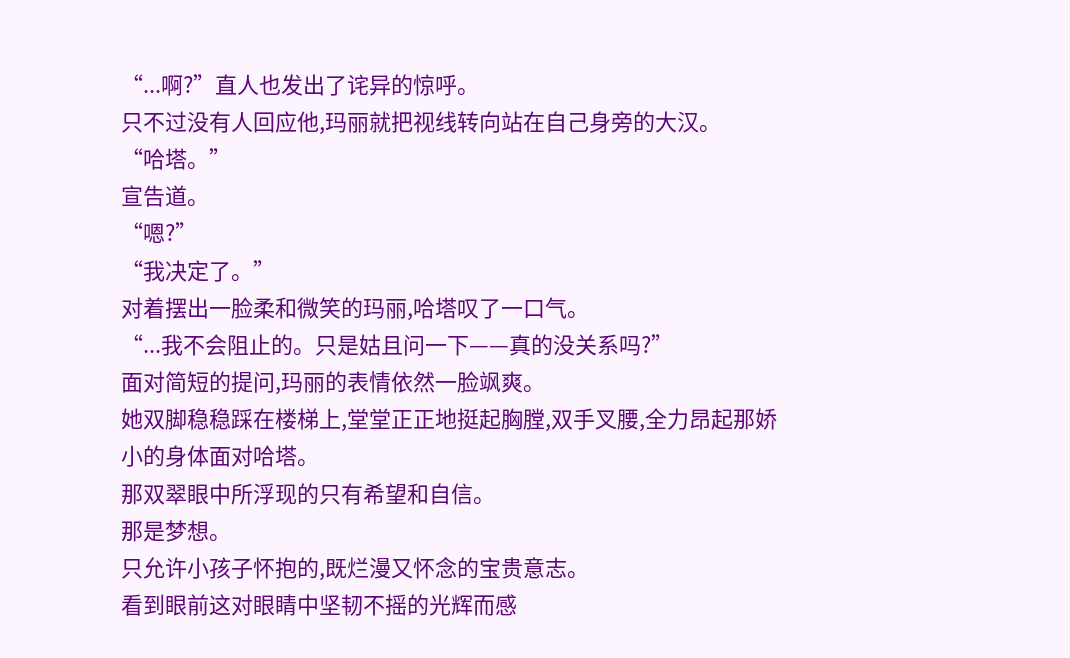“...啊?”直人也发出了诧异的惊呼。
只不过没有人回应他,玛丽就把视线转向站在自己身旁的大汉。
“哈塔。”
宣告道。
“嗯?”
“我决定了。”
对着摆出一脸柔和微笑的玛丽,哈塔叹了一口气。
“...我不会阻止的。只是姑且问一下——真的没关系吗?”
面对简短的提问,玛丽的表情依然一脸飒爽。
她双脚稳稳踩在楼梯上,堂堂正正地挺起胸膛,双手叉腰,全力昂起那娇小的身体面对哈塔。
那双翠眼中所浮现的只有希望和自信。
那是梦想。
只允许小孩子怀抱的,既烂漫又怀念的宝贵意志。
看到眼前这对眼睛中坚韧不摇的光辉而感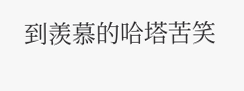到羡慕的哈塔苦笑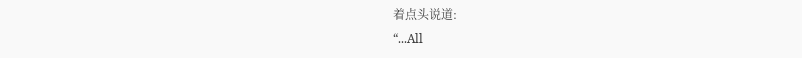着点头说道:
“...All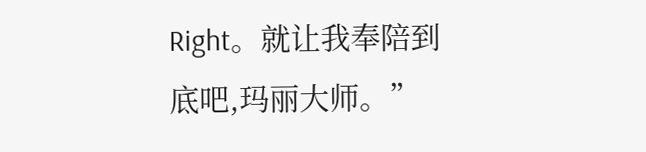Right。就让我奉陪到底吧,玛丽大师。”